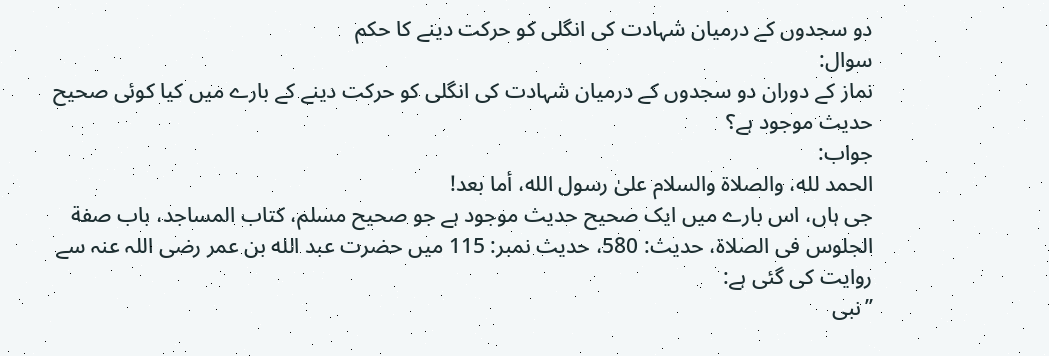دو سجدوں کے درمیان شہادت کی انگلی کو حرکت دینے کا حکم
سوال:
نماز کے دوران دو سجدوں کے درمیان شہادت کی انگلی کو حرکت دینے کے بارے میں کیا کوئی صحیح حدیث موجود ہے؟
جواب:
الحمد لله، والصلاة والسلام علىٰ رسول الله، أما بعد!
جی ہاں، اس بارے میں ایک صحیح حدیث موجود ہے جو صحیح مسلم، کتاب المساجد، باب صفة الجلوس فی الصلاة، حدیث: 580، حدیث نمبر: 115 میں حضرت عبد الله بن عمر رضی اللہ عنہ سے روایت کی گئی ہے:
’’نبی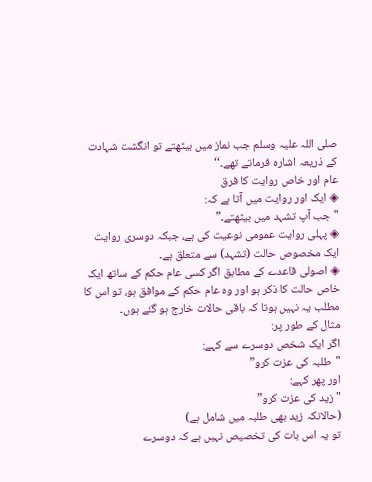صلی اللہ علیہ وسلم جب نماز میں بیٹھتے تو انگشت شہادت کے ذریعہ اشارہ فرماتے تھے۔‘‘
عام اور خاص روایت کا فرق
◈ ایک اور روایت میں آتا ہے کہ:
"جب آپ تشہد میں بیٹھتے۔”
◈ پہلی روایت عمومی نوعیت کی ہے، جبکہ دوسری روایت ایک مخصوص حالت (تشہد) سے متعلق ہے۔
◈ اصولی قاعدے کے مطابق اگر کسی عام حکم کے ساتھ ایک خاص حالت کا ذکر ہو اور وہ عام حکم کے موافق ہو، تو اس کا مطلب یہ نہیں ہوتا کہ باقی حالات خارج ہو گئے ہوں۔
مثال کے طور پر:
اگر ایک شخص دوسرے سے کہے:
"طلبہ کی عزت کرو”
اور پھر کہے:
"زید کی عزت کرو”
(حالانکہ زید بھی طلبہ میں شامل ہے)
تو یہ اس بات کی تخصیص نہیں ہے کہ دوسرے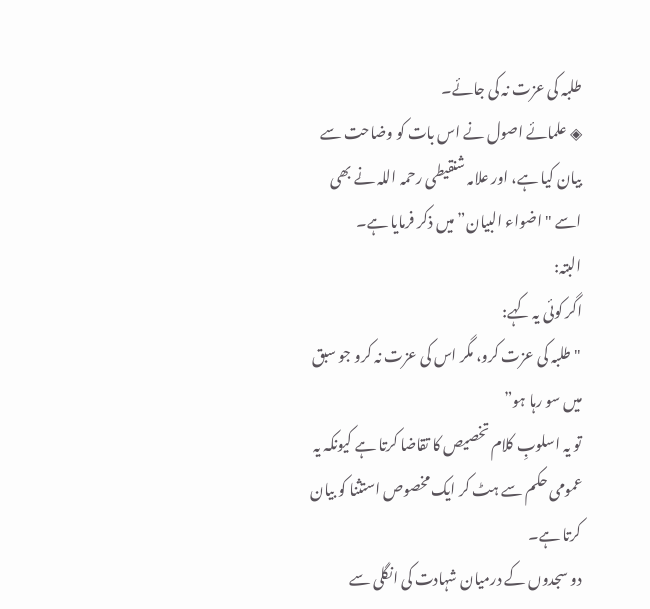طلبہ کی عزت نہ کی جائے۔
◈ علمائے اصول نے اس بات کو وضاحت سے بیان کیا ہے، اور علامہ شنقیطی رحمہ اللہ نے بھی اسے "اضواء البیان” میں ذکر فرمایا ہے۔
البتہ:
اگر کوئی یہ کہے:
"طلبہ کی عزت کرو، مگر اس کی عزت نہ کرو جو سبق میں سو رہا ہو”
تو یہ اسلوبِ کلام تخصیص کا تقاضا کرتا ہے کیونکہ یہ عمومی حکم سے ہٹ کر ایک مخصوص استثنا کو بیان کرتا ہے۔
دو سجدوں کے درمیان شہادت کی انگلی سے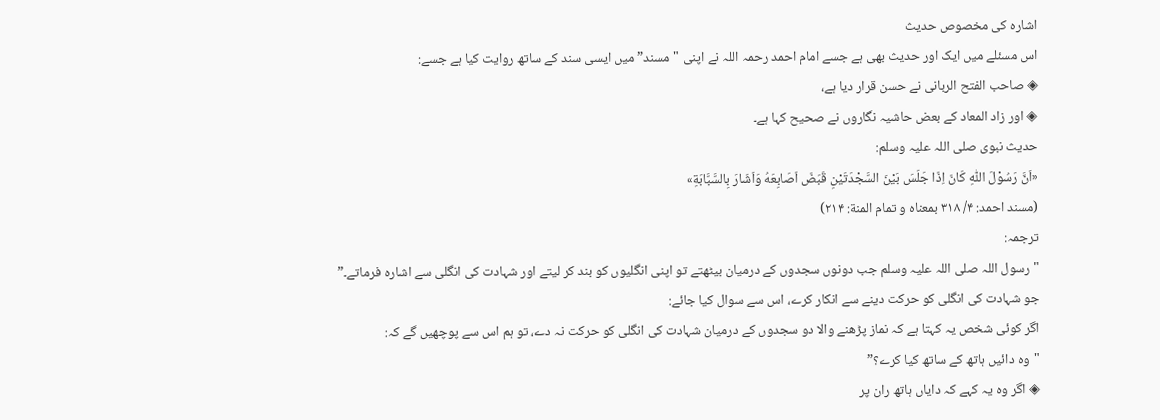اشارہ کی مخصوص حدیث
اس مسئلے میں ایک اور حدیث بھی ہے جسے امام احمد رحمہ اللہ نے اپنی "مسند” میں ایسی سند کے ساتھ روایت کیا ہے جسے:
◈ صاحب الفتح الربانی نے حسن قرار دیا ہے،
◈ اور زاد المعاد کے بعض حاشیہ نگاروں نے صحیح کہا ہے۔
حدیث نبوی صلی اللہ علیہ وسلم:
«اَنَّ رَسُوْلَ اللّٰهِ كَانَ اِذَا جَلَسَ بَيْنَ السَّجْدَتَيْنِ قَبَضَ اَصَابِعَهُ وَاَشَارَ بِالسَّبَّابَةِ»
(مسند احمد: ۴/ ۳۱۸ بمعناه و تمام المنة: ۲۱۴)
ترجمہ:
"رسول اللہ صلی اللہ علیہ وسلم جب دونوں سجدوں کے درمیان بیٹھتے تو اپنی انگلیوں کو بند کر لیتے اور شہادت کی انگلی سے اشارہ فرماتے۔”
جو شہادت کی انگلی کو حرکت دینے سے انکار کرے، اس سے سوال کیا جائے:
اگر کوئی شخص یہ کہتا ہے کہ نماز پڑھنے والا دو سجدوں کے درمیان شہادت کی انگلی کو حرکت نہ دے، تو ہم اس سے پوچھیں گے کہ:
"وہ دائیں ہاتھ کے ساتھ کیا کرے؟”
◈ اگر وہ یہ کہے کہ دایاں ہاتھ ران پر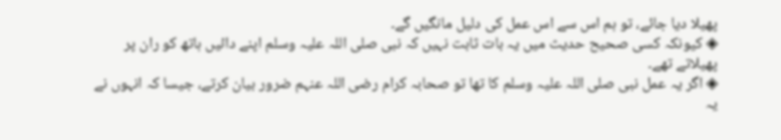پھیلا دیا جائے، تو ہم اس سے اس عمل کی دلیل مانگیں گے۔
◈ کیونکہ کسی صحیح حدیث میں یہ بات ثابت نہیں کہ نبی صلی اللہ علیہ وسلم اپنے دائیں ہاتھ کو ران پر پھیلاتے تھے۔
◈ اگر یہ عمل نبی صلی اللہ علیہ وسلم کا تھا تو صحابہ کرام رضی اللہ عنہم ضرور بیان کرتے، جیسا کہ انہوں نے یہ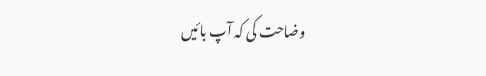وضاحت کی کہ آپ بائیں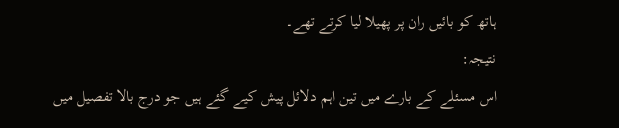ہاتھ کو بائیں ران پر پھیلا لیا کرتے تھے۔
نتیجہ:
اس مسئلے کے بارے میں تین اہم دلائل پیش کیے گئے ہیں جو درج بالا تفصیل میں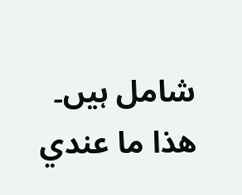شامل ہیں۔
ھذا ما عندي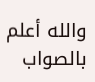والله أعلم بالصواب